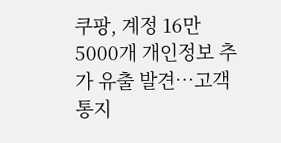쿠팡, 계정 16만5000개 개인정보 추가 유출 발견…고객 통지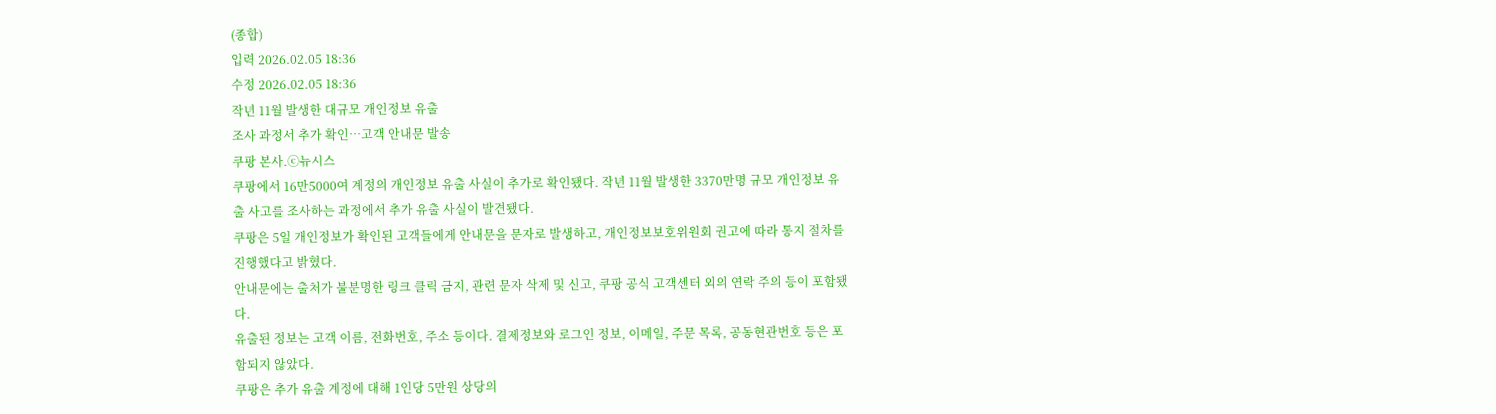(종합)
입력 2026.02.05 18:36
수정 2026.02.05 18:36
작년 11월 발생한 대규모 개인정보 유출
조사 과정서 추가 확인…고객 안내문 발송
쿠팡 본사.ⓒ뉴시스
쿠팡에서 16만5000여 계정의 개인정보 유출 사실이 추가로 확인됐다. 작년 11월 발생한 3370만명 규모 개인정보 유출 사고를 조사하는 과정에서 추가 유출 사실이 발견됐다.
쿠팡은 5일 개인정보가 확인된 고객들에게 안내문을 문자로 발생하고, 개인정보보호위원회 권고에 따라 통지 절차를 진행했다고 밝혔다.
안내문에는 출처가 불분명한 링크 클릭 금지, 관련 문자 삭제 및 신고, 쿠팡 공식 고객센터 외의 연락 주의 등이 포함됐다.
유출된 정보는 고객 이름, 전화번호, 주소 등이다. 결제정보와 로그인 정보, 이메일, 주문 목록, 공동현관번호 등은 포함되지 않았다.
쿠팡은 추가 유출 계정에 대해 1인당 5만원 상당의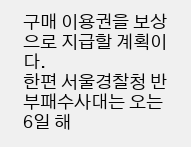구매 이용권을 보상으로 지급할 계획이다.
한편 서울경찰청 반부패수사대는 오는 6일 해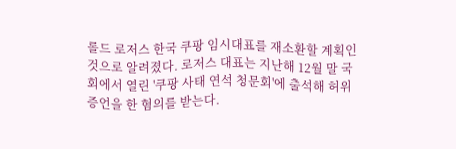롤드 로저스 한국 쿠팡 임시대표를 재소환할 계획인 것으로 알려졌다. 로저스 대표는 지난해 12월 말 국회에서 열린 '쿠팡 사태 연석 청문회'에 출석해 허위 증언을 한 혐의를 받는다.